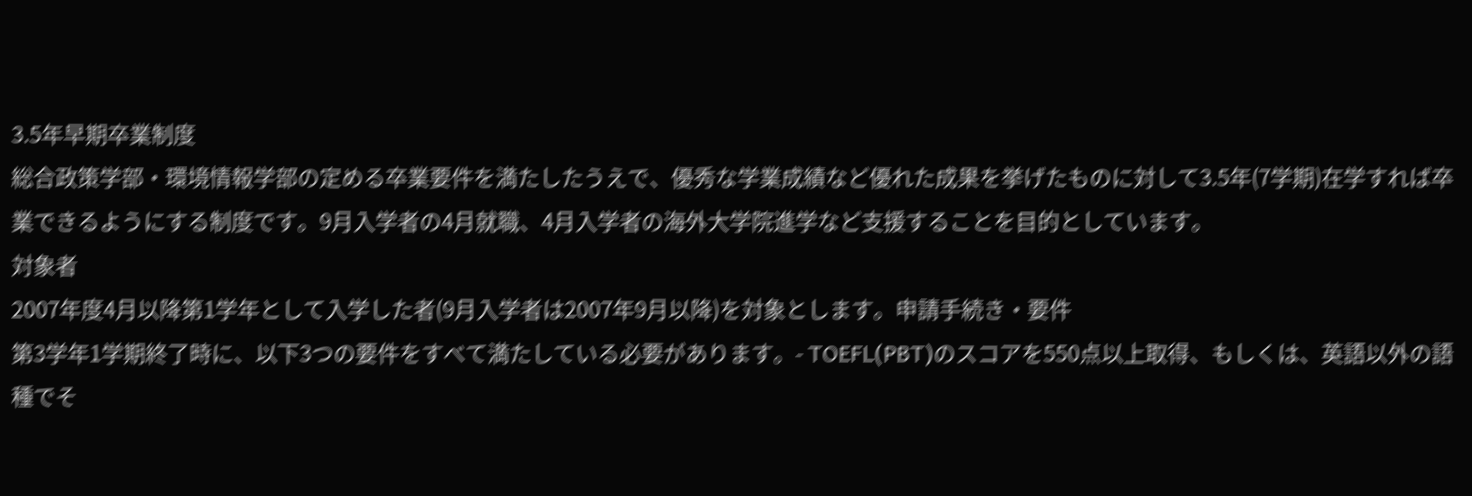3.5年早期卒業制度
総合政策学部・環境情報学部の定める卒業要件を満たしたうえで、優秀な学業成績など優れた成果を挙げたものに対して3.5年(7学期)在学すれば卒業できるようにする制度です。9月入学者の4月就職、4月入学者の海外大学院進学など支援することを目的としています。
対象者
2007年度4月以降第1学年として入学した者(9月入学者は2007年9月以降)を対象とします。申請手続き・要件
第3学年1学期終了時に、以下3つの要件をすべて満たしている必要があります。- TOEFL(PBT)のスコアを550点以上取得、もしくは、英語以外の語種でそ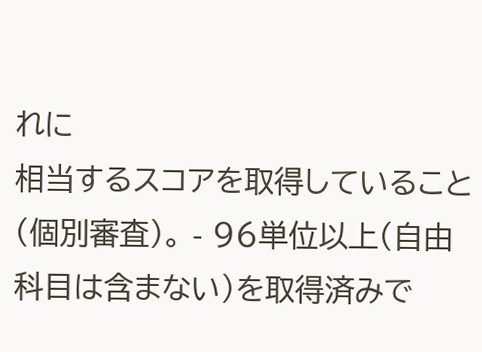れに
相当するスコアを取得していること(個別審査)。 - 96単位以上(自由科目は含まない)を取得済みで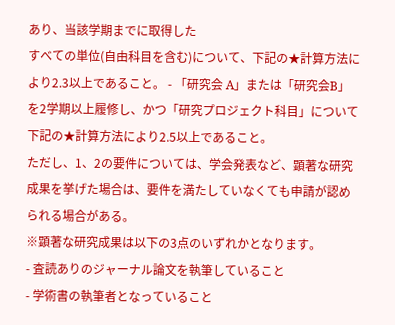あり、当該学期までに取得した
すべての単位(自由科目を含む)について、下記の★計算方法により2.3以上であること。 - 「研究会 A」または「研究会B」を2学期以上履修し、かつ「研究プロジェクト科目」について下記の★計算方法により2.5以上であること。
ただし、1、2の要件については、学会発表など、顕著な研究成果を挙げた場合は、要件を満たしていなくても申請が認められる場合がある。
※顕著な研究成果は以下の3点のいずれかとなります。
- 査読ありのジャーナル論文を執筆していること
- 学術書の執筆者となっていること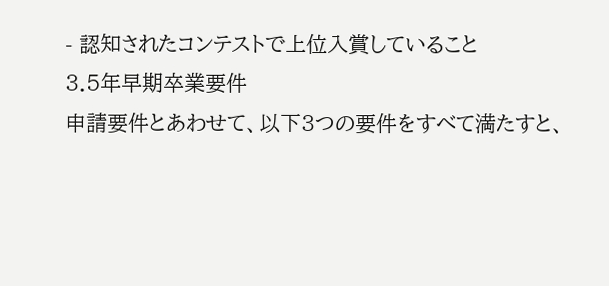- 認知されたコンテストで上位入賞していること
3.5年早期卒業要件
申請要件とあわせて、以下3つの要件をすべて満たすと、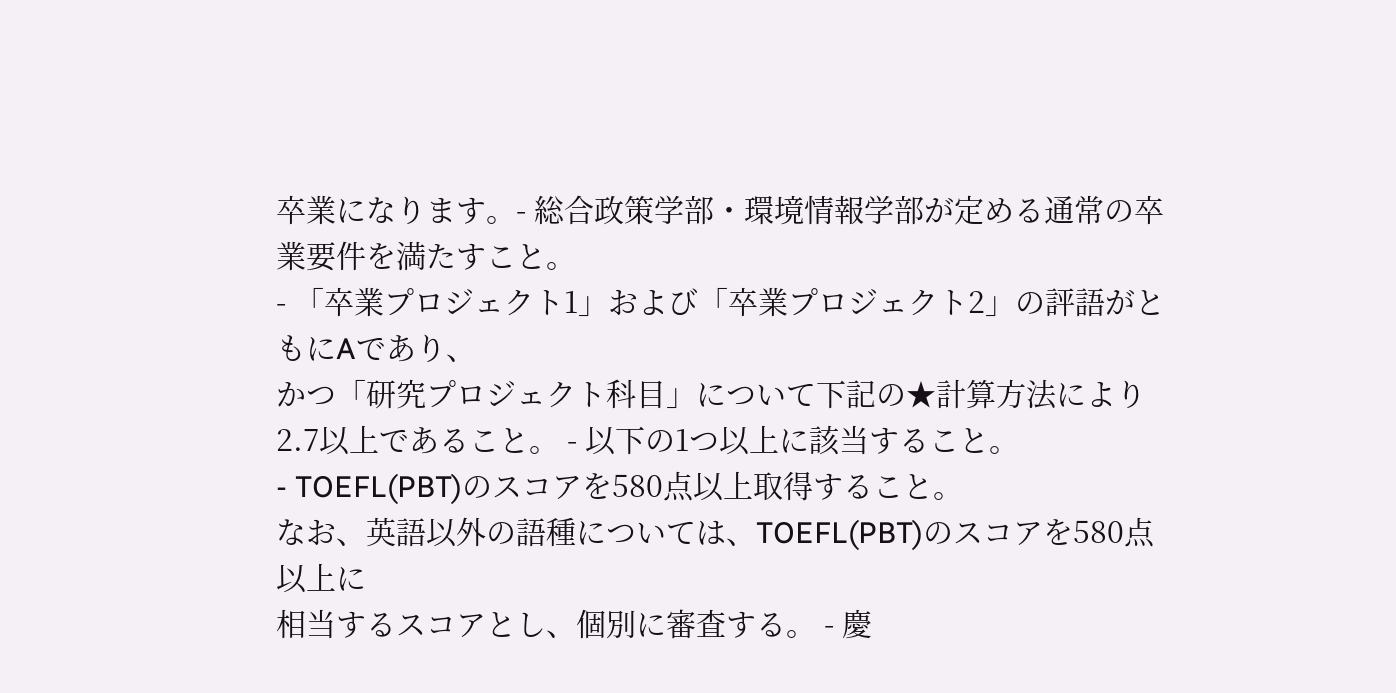卒業になります。- 総合政策学部・環境情報学部が定める通常の卒業要件を満たすこと。
- 「卒業プロジェクト1」および「卒業プロジェクト2」の評語がともにAであり、
かつ「研究プロジェクト科目」について下記の★計算方法により2.7以上であること。 - 以下の1つ以上に該当すること。
- TOEFL(PBT)のスコアを580点以上取得すること。
なお、英語以外の語種については、TOEFL(PBT)のスコアを580点以上に
相当するスコアとし、個別に審査する。 - 慶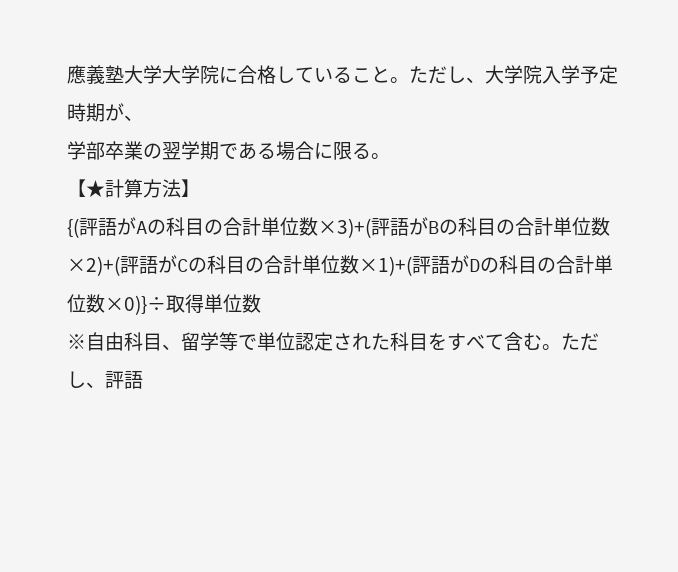應義塾大学大学院に合格していること。ただし、大学院入学予定時期が、
学部卒業の翌学期である場合に限る。
【★計算方法】
{(評語がAの科目の合計単位数×3)+(評語がBの科目の合計単位数×2)+(評語がCの科目の合計単位数×1)+(評語がDの科目の合計単位数×0)}÷取得単位数
※自由科目、留学等で単位認定された科目をすべて含む。ただし、評語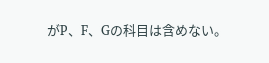がP、F、Gの科目は含めない。